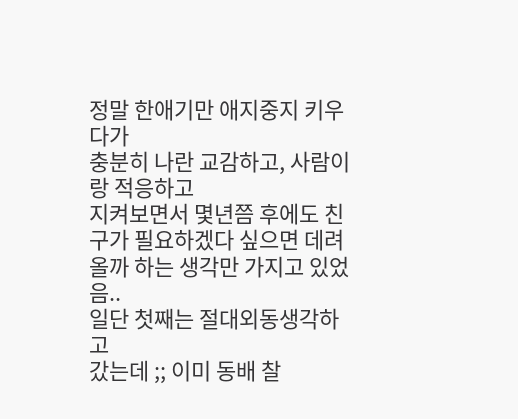정말 한애기만 애지중지 키우다가
충분히 나란 교감하고, 사람이랑 적응하고
지켜보면서 몇년쯤 후에도 친구가 필요하겠다 싶으면 데려올까 하는 생각만 가지고 있었음..
일단 첫째는 절대외동생각하고
갔는데 ;; 이미 동배 찰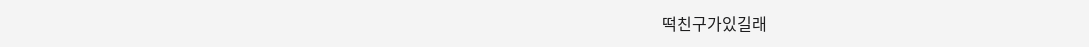떡친구가있길래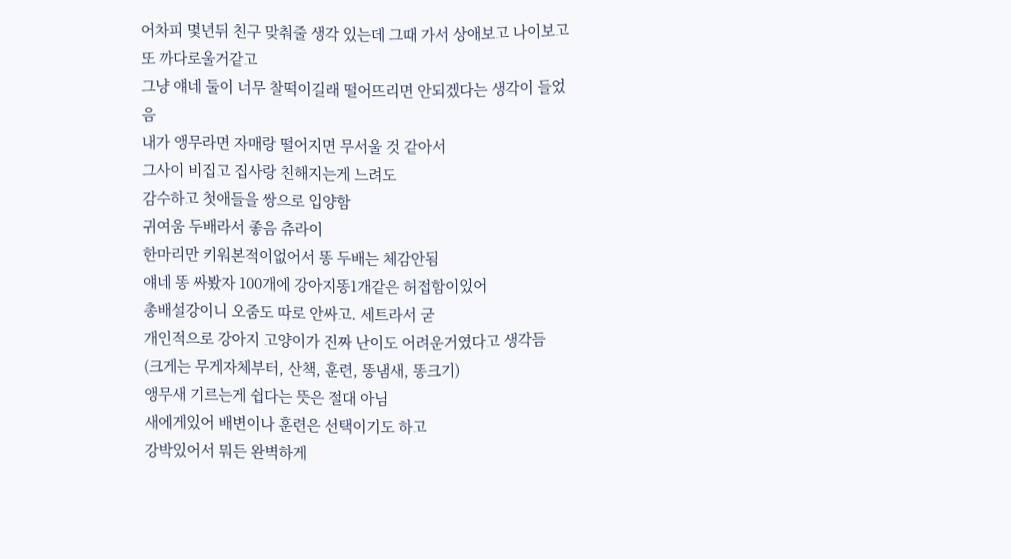어차피 몇년뒤 친구 맞춰줄 생각 있는데 그때 가서 상애보고 나이보고 또 까다로울거같고
그냥 얘네 둘이 너무 찰떡이길래 떨어뜨리면 안되겠다는 생각이 들었음
내가 앵무라면 자매랑 떨어지면 무서울 것 같아서
그사이 비집고 집사랑 친해지는게 느려도
감수하고 첫애들을 쌍으로 입양함
귀여움 두배라서 좋음 츄라이
한마리만 키워본적이없어서 똥 두배는 체감안됨
얘네 똥 싸봤자 100개에 강아지똥1개같은 허접함이있어
총배설강이니 오줌도 따로 안싸고. 세트라서 굳
개인적으로 강아지 고양이가 진짜 난이도 어려운거였다고 생각듬
(크게는 무게자체부터, 산책, 훈련, 똥냄새, 똥크기)
앵무새 기르는게 쉽다는 뜻은 절대 아님
새에게있어 배변이나 훈련은 선택이기도 하고
강박있어서 뭐든 완벽하게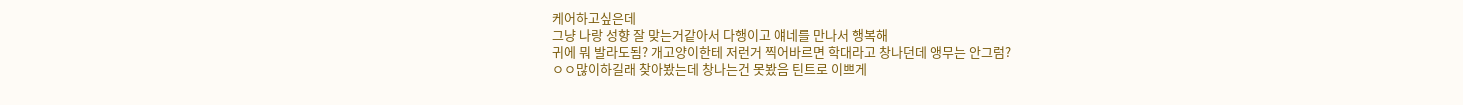케어하고싶은데
그냥 나랑 성향 잘 맞는거같아서 다행이고 얘네를 만나서 행복해
귀에 뭐 발라도됨? 개고양이한테 저런거 찍어바르면 학대라고 창나던데 앵무는 안그럼?
ㅇㅇ많이하길래 찾아봤는데 창나는건 못봤음 틴트로 이쁘게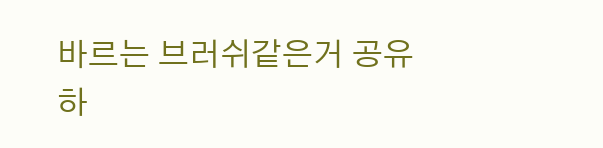바르는 브러쉬같은거 공유하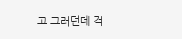고 그러던데 걱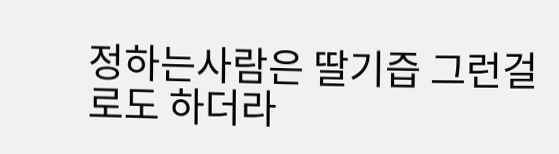정하는사람은 딸기즙 그런걸로도 하더라